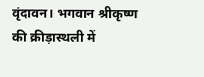वृंदावन। भगवान श्रीकृष्ण की क्रीड़ास्थली में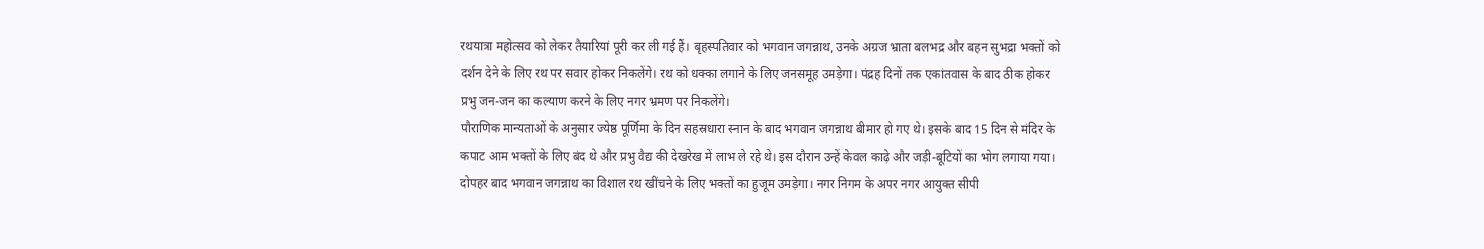रथयात्रा महोत्सव को लेकर तैयारियां पूरी कर ली गई हैं। बृहस्पतिवार को भगवान जगन्नाथ, उनके अग्रज भ्राता बलभद्र और बहन सुभद्रा भक्तों को दर्शन देने के लिए रथ पर सवार होकर निकलेंगे। रथ को धक्का लगाने के लिए जनसमूह उमड़ेगा। पंद्रह दिनों तक एकांतवास के बाद ठीक होकर प्रभु जन-जन का कल्याण करने के लिए नगर भ्रमण पर निकलेंगे।
पौराणिक मान्यताओं के अनुसार ज्येष्ठ पूर्णिमा के दिन सहस्रधारा स्नान के बाद भगवान जगन्नाथ बीमार हो गए थे। इसके बाद 15 दिन से मंदिर के कपाट आम भक्तों के लिए बंद थे और प्रभु वैद्य की देखरेख में लाभ ले रहे थे। इस दौरान उन्हें केवल काढ़े और जड़ी-बूटियों का भोग लगाया गया।
दोपहर बाद भगवान जगन्नाथ का विशाल रथ खींचने के लिए भक्तों का हुजूम उमड़ेगा। नगर निगम के अपर नगर आयुक्त सीपी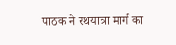पाठक ने रथयात्रा मार्ग का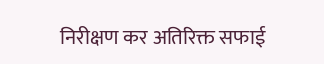निरीक्षण कर अतिरिक्त सफाई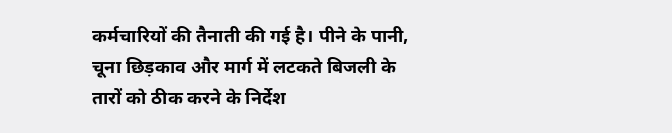कर्मचारियों की तैनाती की गई है। पीने के पानी, चूना छिड़काव और मार्ग में लटकते बिजली के तारों को ठीक करने के निर्देश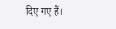दिए गए हैं।